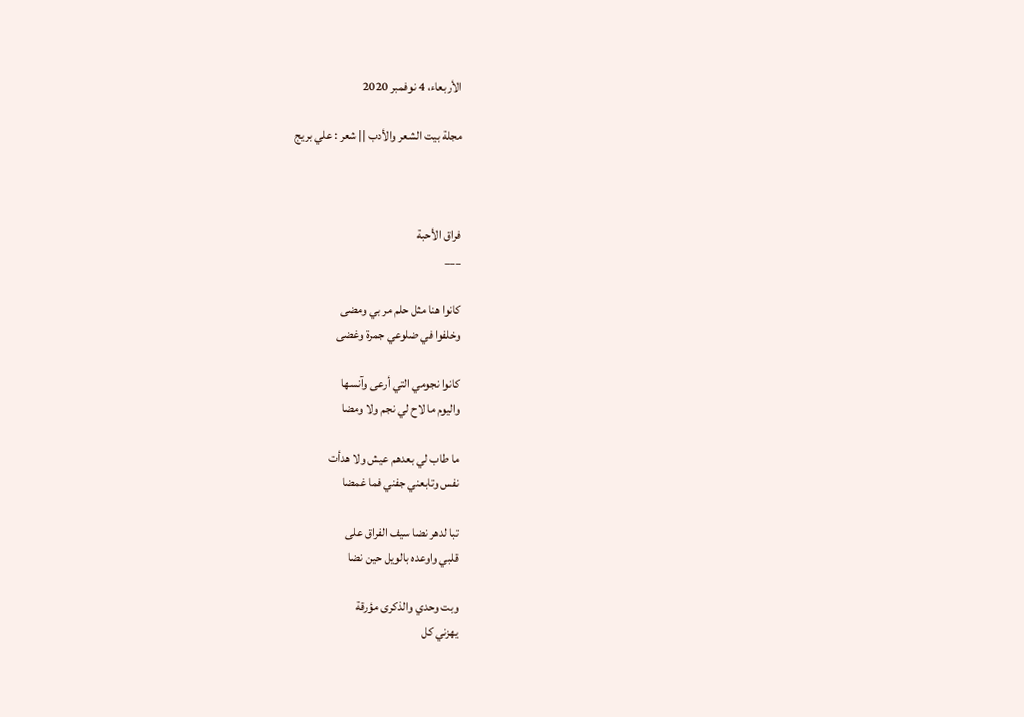الأربعاء، 4 نوفمبر 2020

مجلة بيت الشعر والأدب || شعر : علي بريج



فراق الأحبة
___

كانوا هنا مثل حلم مر بي ومضى
وخلفوا في ضلوعي جمرة وغضى

كانوا نجومي التي أرعى وآنسها
واليوم ما لاح لي نجم ولا ومضا

ما طاب لي بعدهم عيش ولا هدأت
نفس وتابعني جفني فما غمضا

تبا لدهر نضا سيف الفراق على
قلبي واوعده بالويل حين نضا

وبت وحدي والذكرى مؤرقة
يهزني كل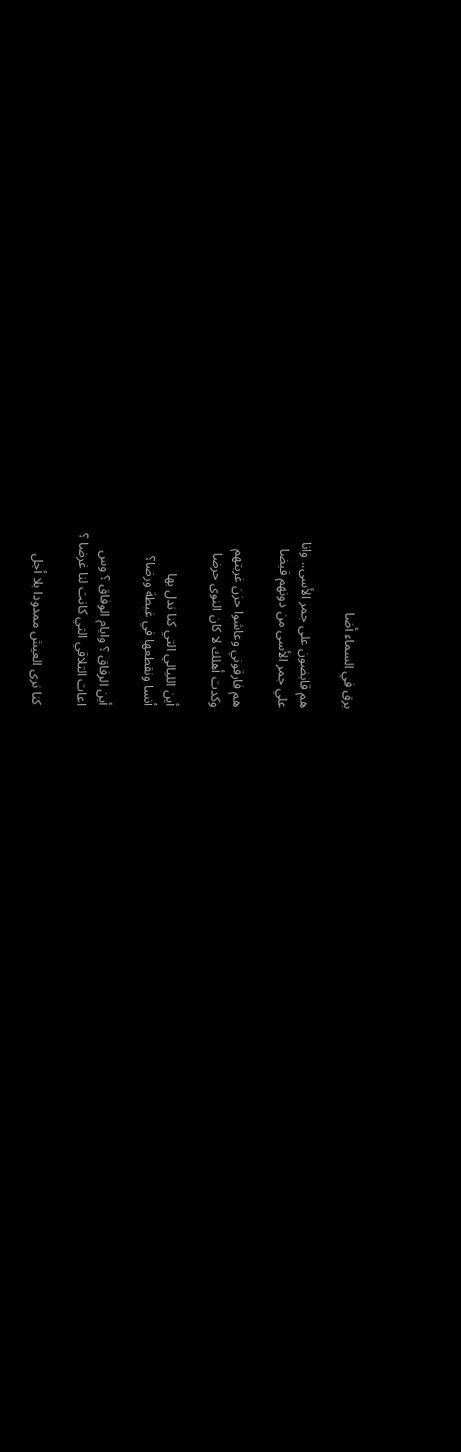برق في السماء أضا

هم قابضون على جمر الأسى.. وانا
علي جمر الأسى من دونهم قبضا

هم فارقوني وعاشوا حزن غربتهم
وكدت أهلك لا كان النوى حرضا

أين الليالي التي كنا ندل بها
أنسا ونقطعها في غبطة ورضا؟

أين الرفاق ؟ وايام الوفاق ؟ وس
اعات التلاقي التي كانت لنا غرضا ؟

كنا نرى العيش ممدودا بلا أجل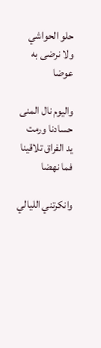حلو الحواشي ولا نرضى به عوضا

واليوم نال المنى حسادنا ورمت
يد الفراق تلاقينا فما نهضا

وانكرتني الليالي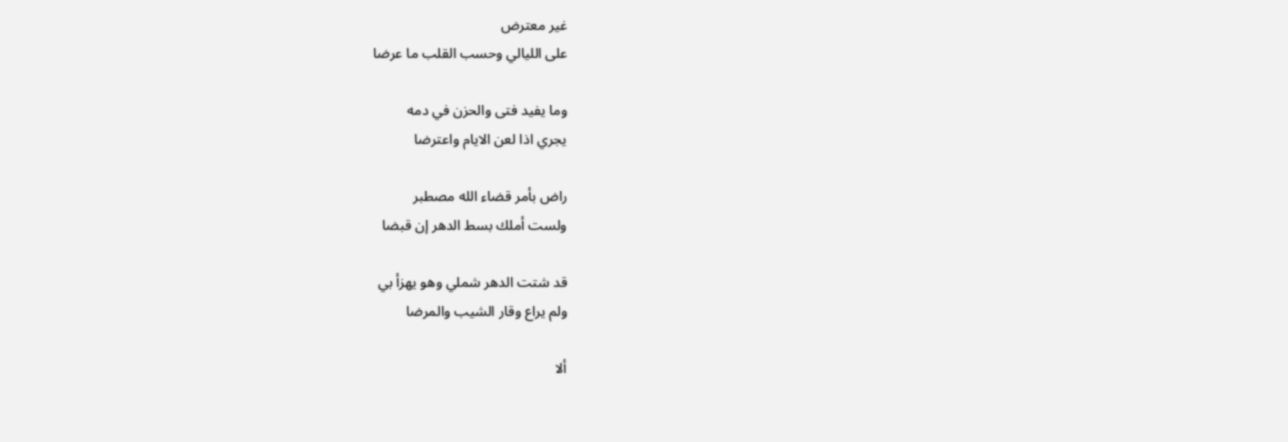غير معترض
على الليالي وحسب القلب ما عرضا

وما يفيد فتى والحزن في دمه
يجري اذا لعن الايام واعترضا

راض بأمر قضاء الله مصطبر
ولست أملك بسط الدهر إن قبضا

قد شتت الدهر شملي وهو يهزأ بي
ولم يراع وقار الشيب والمرضا

ألا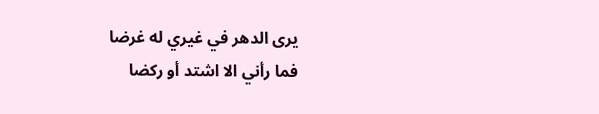يرى الدهر في غيري له غرضا
فما رأني الا اشتد أو ركضا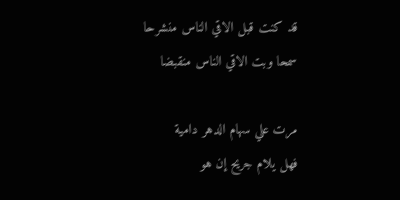قد كنت قبل الاقي الناس منشرحا
سمحا وبت الاقي الناس منقبضا

مرت علي سهام الدهر دامية
فهل يلام جريح إن هو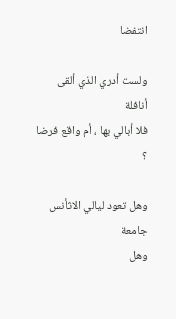انتفضا

ولست أدري الذي ألقى أنافلة
فلا أبالي بها ، أم واقع فرضا ؟

وهل تعود ليالي الاثأنس جامعة
وهل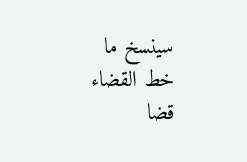سينسخ ما خط القضاء قضا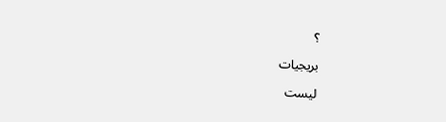؟

بريجيات

ليست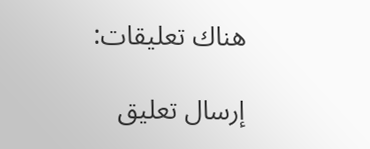هناك تعليقات:

إرسال تعليق